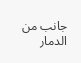جانب من الدمار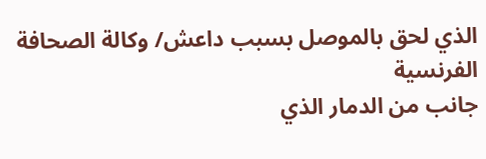الذي لحق بالموصل بسبب داعش/ وكالة الصحافة الفرنسية
جانب من الدمار الذي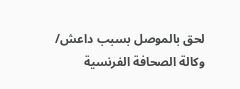لحق بالموصل بسبب داعش/ وكالة الصحافة الفرنسية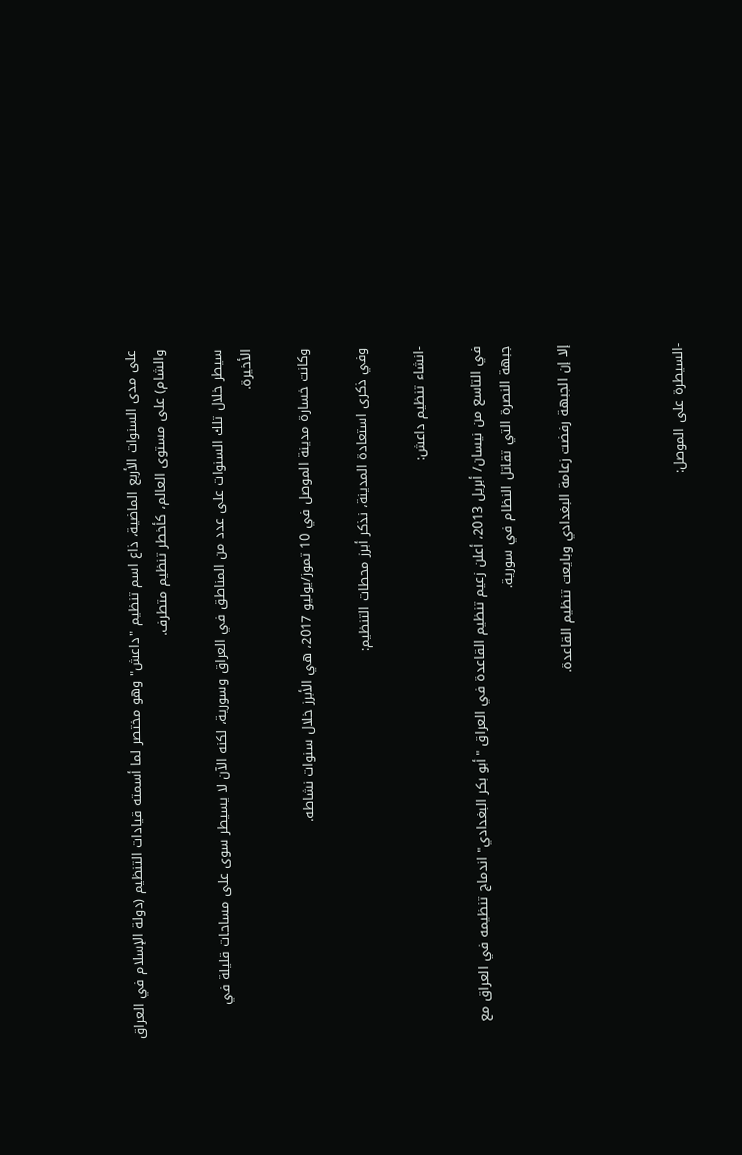على مدى السنوات الأربع الماضية، ذاع اسم تنظيم "داعش" وهو مختصر لما أسمته قيادات التنظيم (دولة الإسلام في العراق والشام) على مستوى العالم، كأخطر تنظيم متطرف.

سيطر خلال تلك السنوات على عدد من المناطق في العراق وسورية، لكنه الآن لا يسيطر سوى على مساحات قليلة في الأخيرة.

وكانت خسارة مدينة الموصل في 10 تموز/يوليو 2017، هي الأبرز خلال سنوات نشاطه.

وفي ذكرى استعادة المدينة، نذكر أبرز محطات التنظيم:

-انشاء تنظيم داعش:

في التاسع من نيسان/ أبريل 2013، أعلن زعيم تنظيم القاعدة في العراق "أبو بكر البغدادي" اندماج تنظيمه في العراق مع جبهة النصرة التي تقاتل النظام في سورية.

إلا إن الجبهة رفضت زعامة البغدادي وبايعت تنظيم القاعدة.



-السيطرة على الموصل: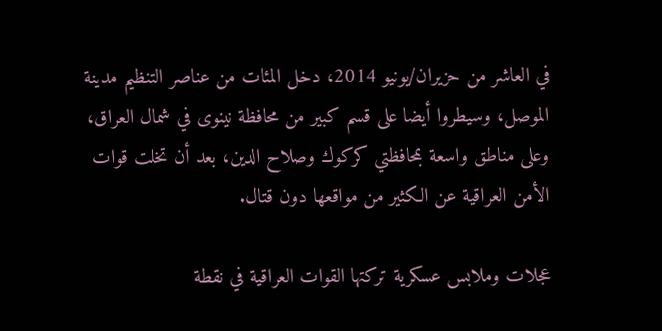في العاشر من حزيران/يونيو 2014، دخل المئات من عناصر التنظيم مدينة الموصل، وسيطروا أيضا على قسم كبير من محافظة نينوى في شمال العراق، وعلى مناطق واسعة بمحافظتي كركوك وصلاح الدين، بعد أن تخلت قوات الأمن العراقية عن الكثير من مواقعها دون قتال.

عجلات وملابس عسكرية تركتها القوات العراقية في نقطة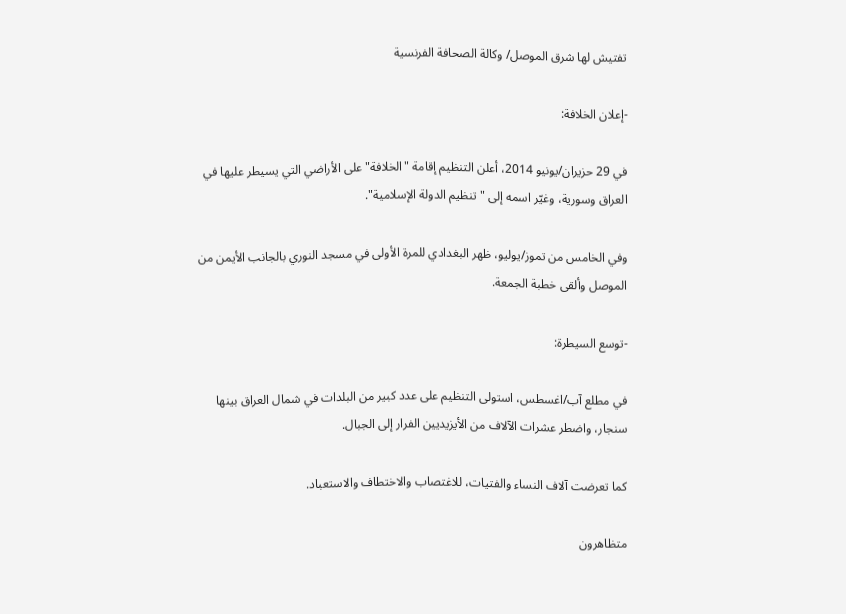تفتيش لها شرق الموصل/ وكالة الصحافة الفرنسية

-إعلان الخلافة:

في 29 حزيران/يونيو 2014، أعلن التنظيم إقامة "الخلافة" على الأراضي التي يسيطر عليها في العراق وسورية، وغيّر اسمه إلى "تنظيم الدولة الإسلامية".

وفي الخامس من تموز/يوليو، ظهر البغدادي للمرة الأولى في مسجد النوري بالجانب الأيمن من الموصل وألقى خطبة الجمعة.

-توسع السيطرة:

في مطلع آب/اغسطس، استولى التنظيم على عدد كبير من البلدات في شمال العراق بينها سنجار، واضطر عشرات الآلاف من الأيزيديين الفرار إلى الجبال.

كما تعرضت آلاف النساء والفتيات، للاغتصاب والاختطاف والاستعباد.

متظاهرون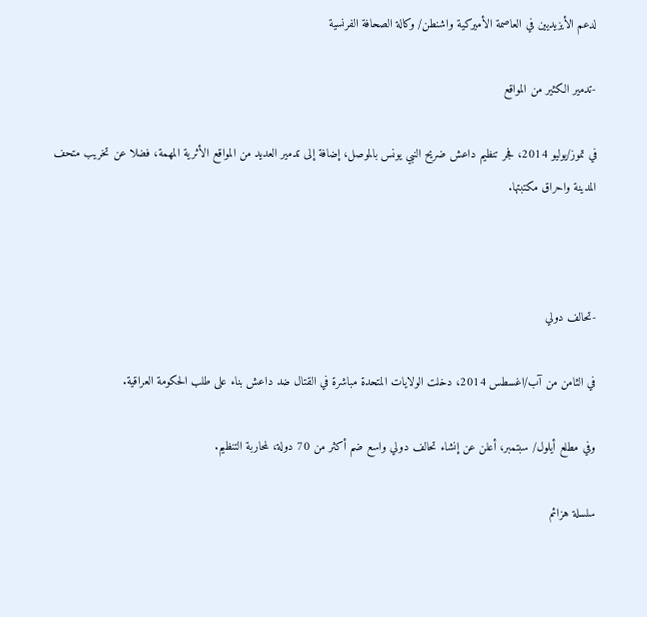لدعم الأيزيديين في العاصمة الأميركية واشنطن/ وكالة الصحافة الفرنسية

-تدمير الكثير من المواقع

في تموز/يوليو 2014، فجر تنظيم داعش ضريح النبي يونس بالموصل، إضافة إلى تدمير العديد من المواقع الأثرية المهمة، فضلا عن تخريب متحف المدينة واحراق مكتبتها.



-تحالف دولي

في الثامن من آب/اغسطس 2014، دخلت الولايات المتحدة مباشرة في القتال ضد داعش بناء على طلب الحكومة العراقية.

وفي مطلع أيلول/ سبتمبر، أعلن عن إنشاء تحالف دولي واسع ضم أكثر من 70 دولة، لمحاربة التنظيم.

سلسلة هزائم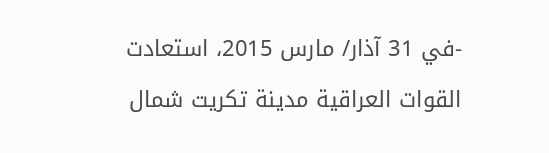-في 31 آذار/ مارس 2015، استعادت القوات العراقية مدينة تكريت شمال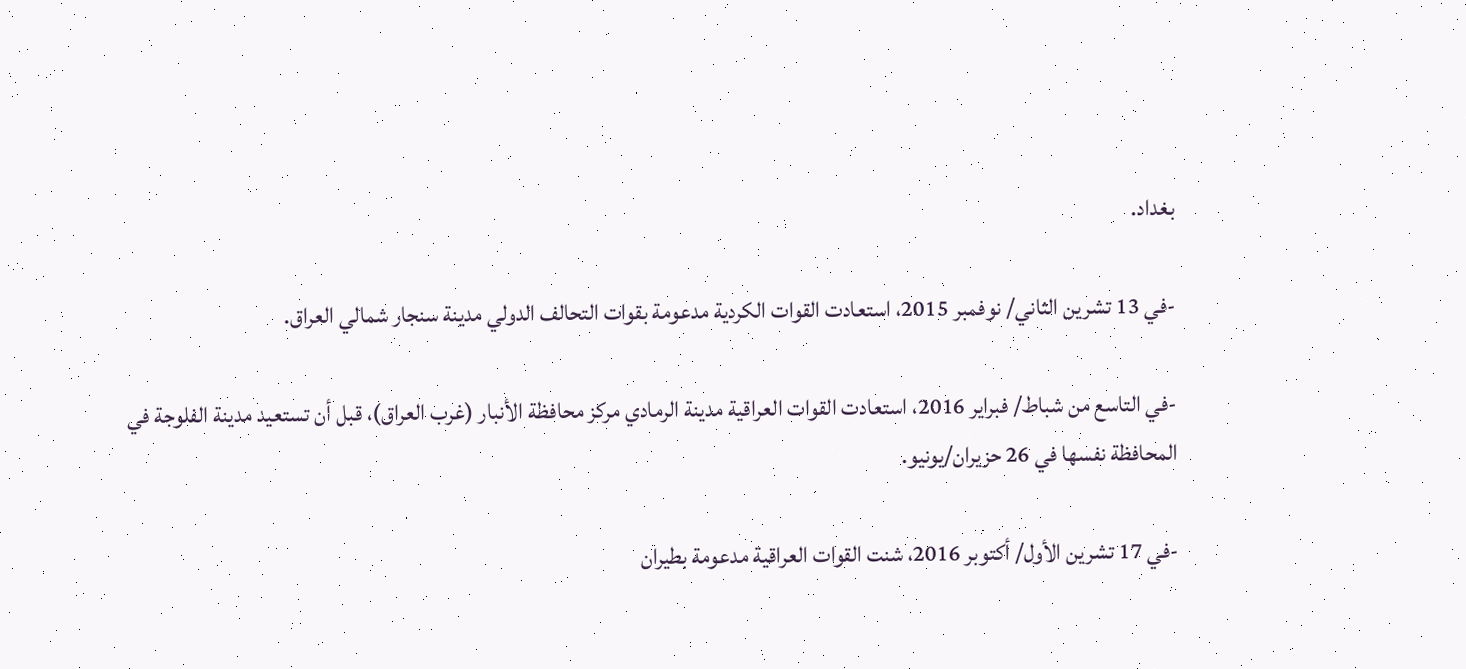بغداد.

-في 13 تشرين الثاني/ نوفمبر 2015، استعادت القوات الكردية مدعومة بقوات التحالف الدولي مدينة سنجار شمالي العراق.

-في التاسع من شباط/ فبراير 2016، استعادت القوات العراقية مدينة الرمادي مركز محافظة الأنبار (غرب العراق)، قبل أن تستعيد مدينة الفلوجة في المحافظة نفسها في 26 حزيران/يونيو.

-في 17 تشرين الأول/ أكتوبر 2016، شنت القوات العراقية مدعومة بطيران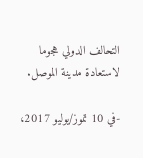التحالف الدولي هجوما لاستعادة مدينة الموصل.

-في 10 تموز/يوليو 2017،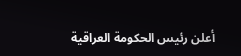أعلن رئيس الحكومة العراقية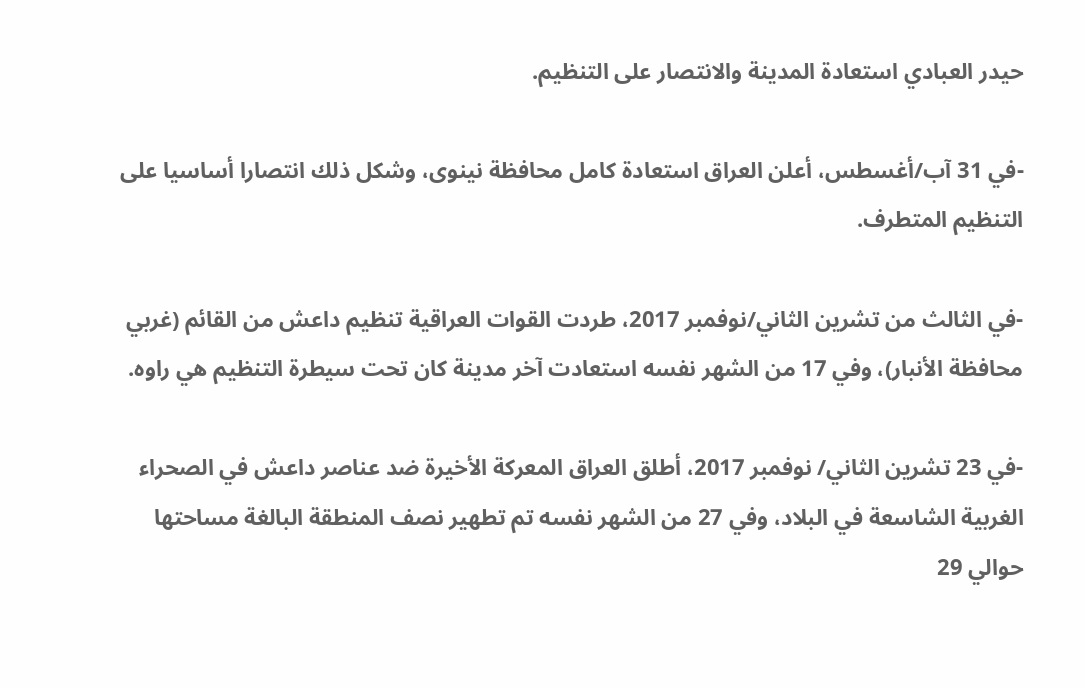حيدر العبادي استعادة المدينة والانتصار على التنظيم.

-في 31 آب/أغسطس، أعلن العراق استعادة كامل محافظة نينوى، وشكل ذلك انتصارا أساسيا على التنظيم المتطرف.

-في الثالث من تشرين الثاني/نوفمبر 2017، طردت القوات العراقية تنظيم داعش من القائم (غربي محافظة الأنبار)، وفي 17 من الشهر نفسه استعادت آخر مدينة كان تحت سيطرة التنظيم هي راوه.

-في 23 تشرين الثاني/ نوفمبر 2017، أطلق العراق المعركة الأخيرة ضد عناصر داعش في الصحراء الغربية الشاسعة في البلاد، وفي 27 من الشهر نفسه تم تطهير نصف المنطقة البالغة مساحتها حوالي 29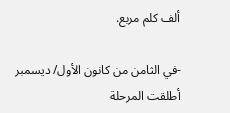ألف كلم مربع.

-في الثامن من كانون الأول/ ديسمبر أطلقت المرحلة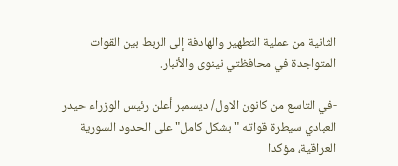الثانية من عملية التطهير والهادفة إلى الربط بين القوات المتواجدة في محافظتي نينوى والأنبار.

-في التاسع من كانون الاول/ ديسمبر أعلن رئيس الوزراء حيدر العبادي سيطرة قواته "بشكل كامل" على الحدود السورية العراقية، مؤكدا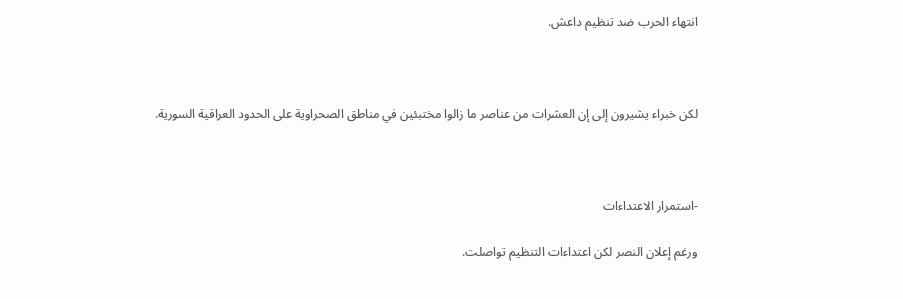انتهاء الحرب ضد تنظيم داعش.



لكن خبراء يشيرون إلى إن العشرات من عناصر ما زالوا مختبئين في مناطق الصحراوية على الحدود العراقية السورية.



-استمرار الاعتداءات

ورغم إعلان النصر لكن اعتداءات التنظيم تواصلت.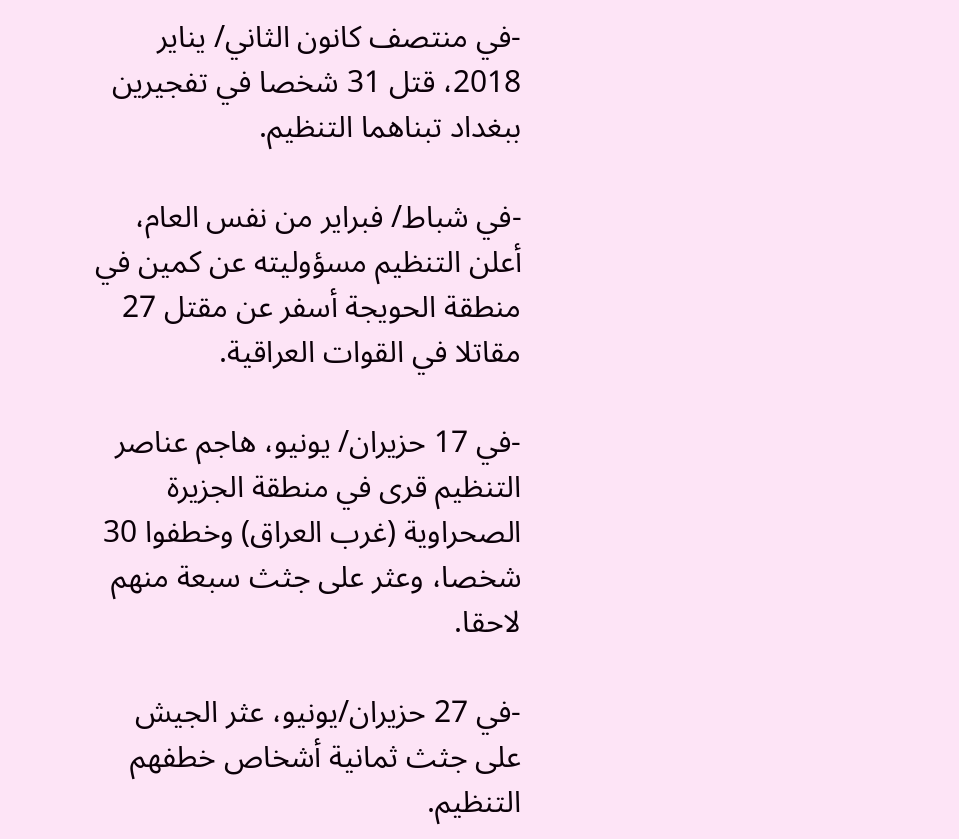-في منتصف كانون الثاني/ يناير 2018، قتل 31 شخصا في تفجيرين ببغداد تبناهما التنظيم.

-في شباط/ فبراير من نفس العام، أعلن التنظيم مسؤوليته عن كمين في منطقة الحويجة أسفر عن مقتل 27 مقاتلا في القوات العراقية.

-في 17 حزيران/ يونيو، هاجم عناصر التنظيم قرى في منطقة الجزيرة الصحراوية (غرب العراق) وخطفوا 30 شخصا، وعثر على جثث سبعة منهم لاحقا.

-في 27 حزيران/يونيو، عثر الجيش على جثث ثمانية أشخاص خطفهم التنظيم.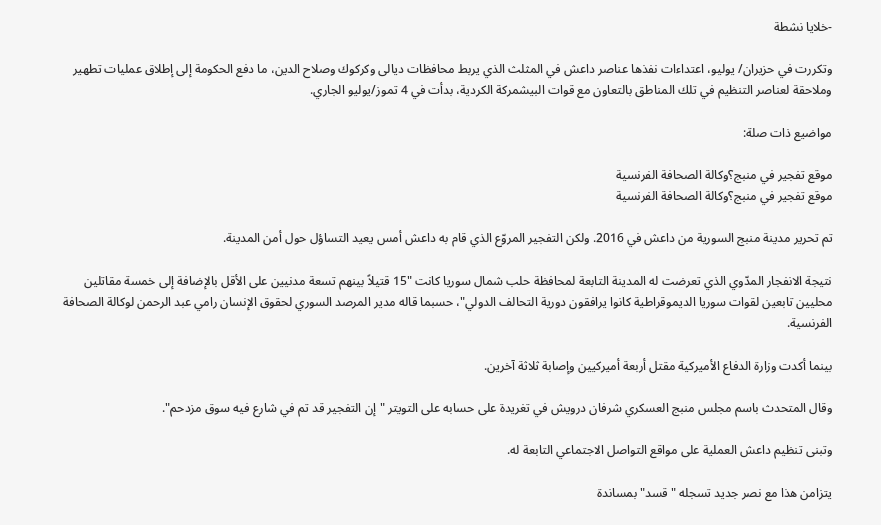-خلايا نشطة

وتكررت في حزيران/ يوليو، اعتداءات نفذها عناصر داعش في المثلث الذي يربط محافظات ديالى وكركوك وصلاح الدين، ما دفع الحكومة إلى إطلاق عمليات تطهير وملاحقة لعناصر التنظيم في تلك المناطق بالتعاون مع قوات البيشمركة الكردية، بدأت في 4 تموز/يوليو الجاري.

مواضيع ذات صلة:

موقع تفجير في منبج؟وكالة الصحافة الفرنسية
موقع تفجير في منبج؟وكالة الصحافة الفرنسية

تم تحرير مدينة منبج السورية من داعش في 2016. ولكن التفجير المروّع الذي قام به داعش أمس يعيد التساؤل حول أمن المدينة.

نتيجة الانفجار المدّوي الذي تعرضت له المدينة التابعة لمحافظة حلب شمال سوريا كانت "15 قتيلاً بينهم تسعة مدنيين على الأقل بالإضافة إلى خمسة مقاتلين محليين تابعين لقوات سوريا الديموقراطية كانوا يرافقون دورية التحالف الدولي"، حسبما قاله مدير المرصد السوري لحقوق الإنسان رامي عبد الرحمن لوكالة الصحافة الفرنسية.

بينما أكدت وزارة الدفاع الأميركية مقتل أربعة أميركيين وإصابة ثلاثة آخرين.

وقال المتحدث باسم مجلس منبج العسكري شرفان درويش في تغريدة على حسابه على التويتر "إن التفجير قد تم في شارع فيه سوق مزدحم".

وتبنى تنظيم داعش العملية على مواقع التواصل الاجتماعي التابعة له.

يتزامن هذا مع نصر جديد تسجله "قسد" بمساندة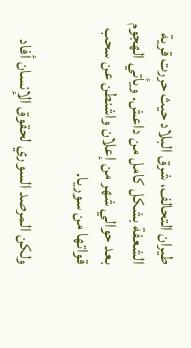طيران التحالف، شرق البلاد حيث حررت قرية الشعفة بشكل كامل من داعش. ويأتي الهجوم بعد حوالي شهر من إعلان واشنطن عن سحب قواتها من سوريا.

ولكن المرصد السوري لحقوق الإنسان أفاد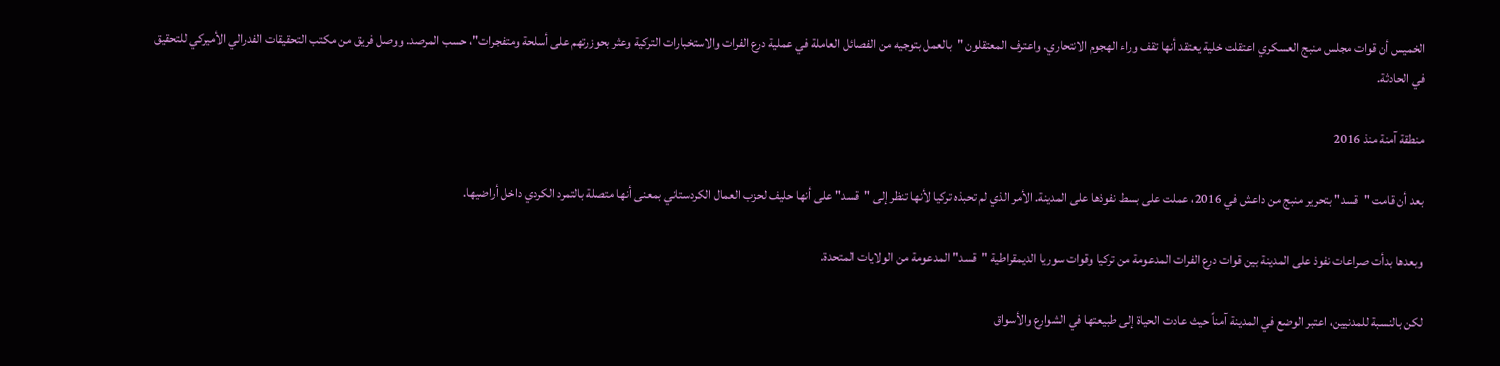الخميس أن قوات مجلس منبج العسكري اعتقلت خلية يعتقد أنها تقف وراء الهجوم الانتحاري. واعترف المعتقلون "بالعمل بتوجيه من الفصائل العاملة في عملية درع الفرات والاستخبارات التركية وعثر بحوزرتهم على أسلحة ومتفجرات"، حسب المرصد. ووصل فريق من مكتب التحقيقات الفدرالي الأميركي للتحقيق في الحادثة.

منطقة آمنة منذ 2016

بعد أن قامت "قسد" بتحرير منبج من داعش في 2016، عملت على بسط نفوذها على المدينة. الأمر الذي لم تحبذه تركيا لأنها تنظر إلى "قسد" على أنها حليف لحزب العمال الكردستاني بمعنى أنها متصلة بالتمرد الكردي داخل أراضيها.

وبعدها بدأت صراعات نفوذ على المدينة بين قوات درع الفرات المدعومة من تركيا وقوات سوريا الديمقراطية "قسد" المدعومة من الولايات المتحدة.

لكن بالنسبة للمدنيين، اعتبر الوضع في المدينة آمناً حيث عادت الحياة إلى طبيعتها في الشوارع والأسواق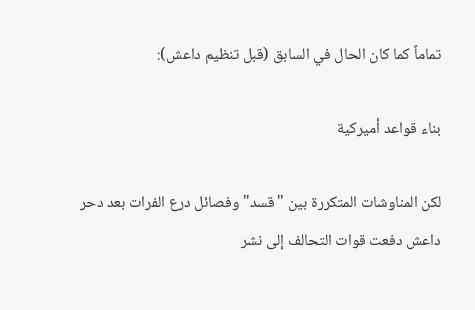تماماً كما كان الحال في السابق (قبل تنظيم داعش):

بناء قواعد أميركية

لكن المناوشات المتكررة بين "قسد" وفصائل درع الفرات بعد دحر داعش دفعت قوات التحالف إلى نشر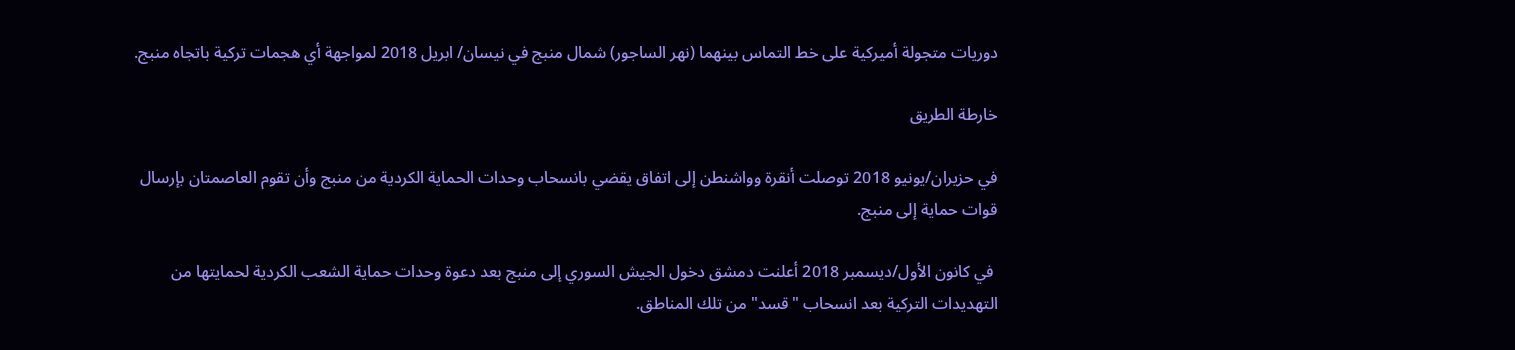دوريات متجولة أميركية على خط التماس بينهما (نهر الساجور) شمال منبج في نيسان/ ابريل 2018 لمواجهة أي هجمات تركية باتجاه منبج.

خارطة الطريق

في حزيران/يونيو 2018 توصلت أنقرة وواشنطن إلى اتفاق يقضي بانسحاب وحدات الحماية الكردية من منبج وأن تقوم العاصمتان بإرسال قوات حماية إلى منبج.

 في كانون الأول/ديسمبر 2018 أعلنت دمشق دخول الجيش السوري إلى منبج بعد دعوة وحدات حماية الشعب الكردية لحمايتها من التهديدات التركية بعد انسحاب "قسد" من تلك المناطق.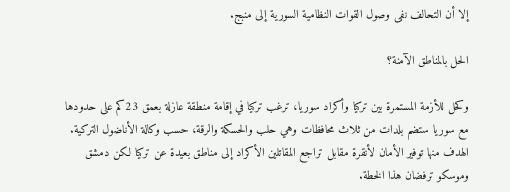إلا أن التحالف نفى وصول القوات النظامية السورية إلى منبج.

الحل بالمناطق الآمنة؟

وكحل للأزمة المستمرة بين تركيا وأكراد سوريا، ترغب تركيا في إقامة منطقة عازلة بعمق 23كم على حدودها مع سوريا ستضم بلدات من ثلاث محافظات وهي حلب والحسكة والرقة، حسب وكالة الأناضول التركية. الهدف منها توفير الأمان لأنقرة مقابل تراجع المقاتلين الأكراد إلى مناطق بعيدة عن تركيا لكن دمشق وموسكو ترفضان هذا الخطة.